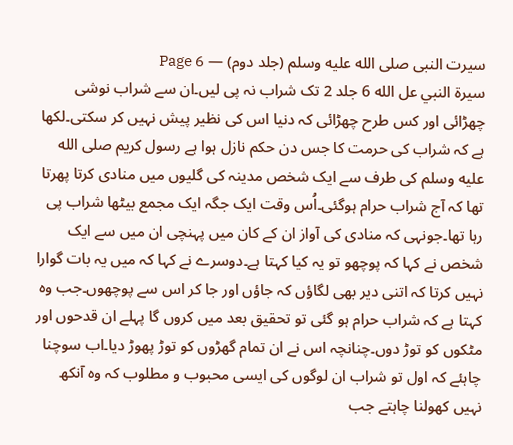سیرت النبی صلى الله عليه وسلم (جلد دوم) — Page 6
سيرة النبي عل الله 6 جلد 2 تک شراب نہ پی لیں۔ان سے شراب نوشی چھڑائی اور کس طرح چھڑائی کہ دنیا اس کی نظیر پیش نہیں کر سکتی۔لکھا ہے کہ شراب کی حرمت کا جس دن حکم نازل ہوا ہے رسول کریم صلى الله عليه وسلم کی طرف سے ایک شخص مدینہ کی گلیوں میں منادی کرتا پھرتا تھا کہ آج شراب حرام ہوگئی۔اُس وقت ایک جگہ ایک مجمع بیٹھا شراب پی رہا تھا۔جونہی کہ منادی کی آواز ان کے کان میں پہنچی ان میں سے ایک شخص نے کہا کہ پوچھو تو یہ کیا کہتا ہے۔دوسرے نے کہا کہ میں یہ بات گوارا نہیں کرتا کہ اتنی دیر بھی لگاؤں کہ جاؤں اور جا کر اس سے پوچھوں۔جب وہ کہتا ہے کہ شراب حرام ہو گئی تو تحقیق بعد میں کروں گا پہلے ان قدحوں اور مٹکوں کو توڑ دوں۔چنانچہ اس نے ان تمام گھڑوں کو توڑ پھوڑ دیا۔اب سوچنا چاہئے کہ اول تو شراب ان لوگوں کی ایسی محبوب و مطلوب کہ وہ آنکھ نہیں کھولنا چاہتے جب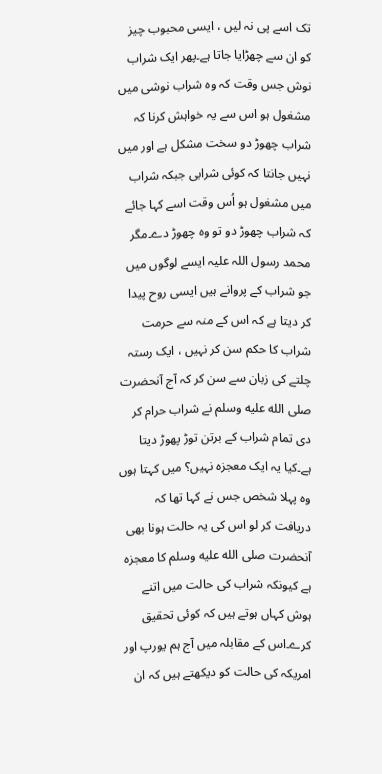تک اسے پی نہ لیں ، ایسی محبوب چیز کو ان سے چھڑایا جاتا ہے۔پھر ایک شراب نوش جس وقت کہ وہ شراب نوشی میں مشغول ہو اس سے یہ خواہش کرنا کہ شراب چھوڑ دو سخت مشکل ہے اور میں نہیں جانتا کہ کوئی شرابی جبکہ شراب میں مشغول ہو اُس وقت اسے کہا جائے کہ شراب چھوڑ دو تو وہ چھوڑ دے۔مگر محمد رسول اللہ علیہ ایسے لوگوں میں جو شراب کے پروانے ہیں ایسی روح پیدا کر دیتا ہے کہ اس کے منہ سے حرمت شراب کا حکم سن کر نہیں ، ایک رستہ چلتے کی زبان سے سن کر کہ آج آنحضرت صلى الله عليه وسلم نے شراب حرام کر دی تمام شراب کے برتن توڑ پھوڑ دیتا ہے۔کیا یہ ایک معجزہ نہیں؟ میں کہتا ہوں وہ پہلا شخص جس نے کہا تھا کہ دریافت کر لو اس کی یہ حالت ہونا بھی آنحضرت صلى الله عليه وسلم کا معجزہ ہے کیونکہ شراب کی حالت میں اتنے ہوش کہاں ہوتے ہیں کہ کوئی تحقیق کرے۔اس کے مقابلہ میں آج ہم یورپ اور امریکہ کی حالت کو دیکھتے ہیں کہ ان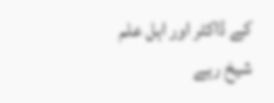کے ڈاکٹر اور اہل علم شیخ رہے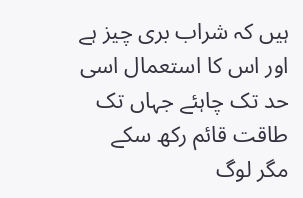ہیں کہ شراب بری چیز ہے اور اس کا استعمال اسی حد تک چاہئے جہاں تک طاقت قائم رکھ سکے مگر لوگ